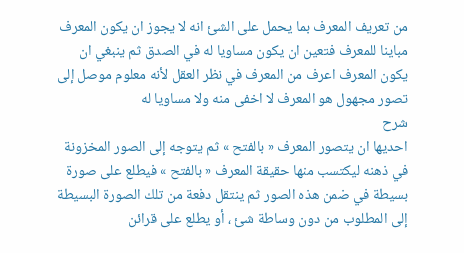من تعريف المعرف بما يحمل على الشئ انه لا يجوز ان يكون المعرف مباينا للمعرف فتعين ان يكون مساويا له في الصدق ثم ينبغي ان يكون المعرف اعرف من المعرف في نظر العقل لأنه معلوم موصل إلى تصور مجهول هو المعرف لا اخفى منه ولا مساويا له
شرح
احديها ان يتصور المعرف « بالفتح » ثم يتوجه إلى الصور المخزونة في ذهنه ليكتسب منها حقيقة المعرف « بالفتح » فيطلع على صورة بسيطة في ضمن هذه الصور ثم ينتقل دفعة من تلك الصورة البسيطة إلى المطلوب من دون وساطة شئ ، أو يطلع على قرائن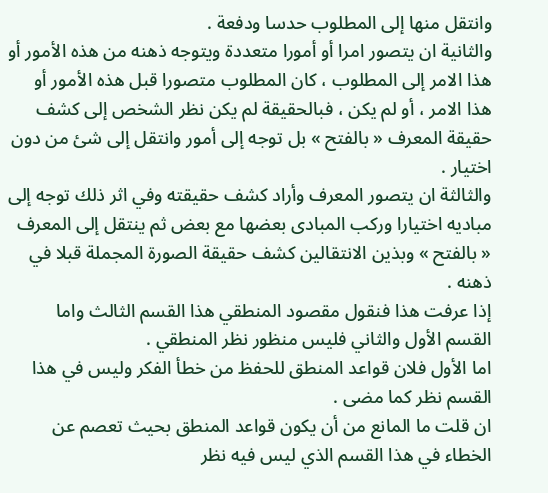وانتقل منها إلى المطلوب حدسا ودفعة .
والثانية ان يتصور امرا أو أمورا متعددة ويتوجه ذهنه من هذه الأمور أو هذا الامر إلى المطلوب ، كان المطلوب متصورا قبل هذه الأمور أو هذا الامر ، أو لم يكن ، فبالحقيقة لم يكن نظر الشخص إلى كشف حقيقة المعرف « بالفتح » بل توجه إلى أمور وانتقل إلى شئ من دون اختيار .
والثالثة ان يتصور المعرف وأراد كشف حقيقته وفي اثر ذلك توجه إلى مباديه اختيارا وركب المبادى بعضها مع بعض ثم ينتقل إلى المعرف « بالفتح » وبذين الانتقالين كشف حقيقة الصورة المجملة قبلا في ذهنه .
إذا عرفت هذا فنقول مقصود المنطقي هذا القسم الثالث واما القسم الأول والثاني فليس منظور نظر المنطقي .
اما الأول فلان قواعد المنطق للحفظ من خطأ الفكر وليس في هذا القسم نظر كما مضى .
ان قلت ما المانع من أن يكون قواعد المنطق بحيث تعصم عن الخطاء في هذا القسم الذي ليس فيه نظر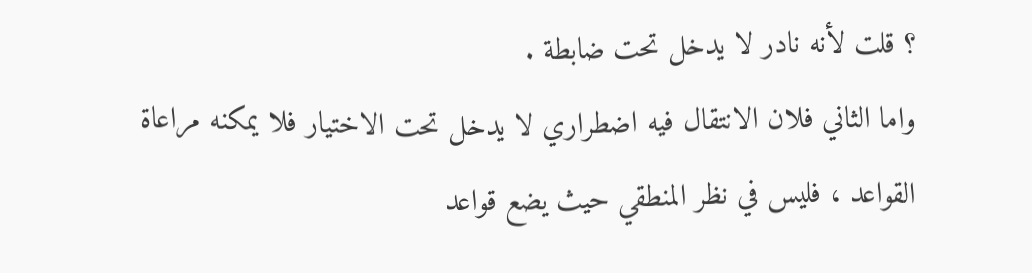؟ قلت لأنه نادر لا يدخل تحت ضابطة .
واما الثاني فلان الانتقال فيه اضطراري لا يدخل تحت الاختيار فلا يمكنه مراعاة القواعد ، فليس في نظر المنطقي حيث يضع قواعد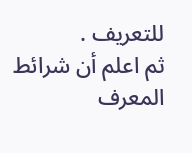للتعريف .
ثم اعلم أن شرائط المعرف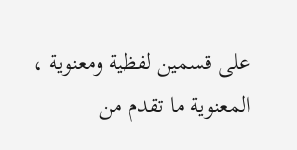على قسمين لفظية ومعنوية ، المعنوية ما تقدم من